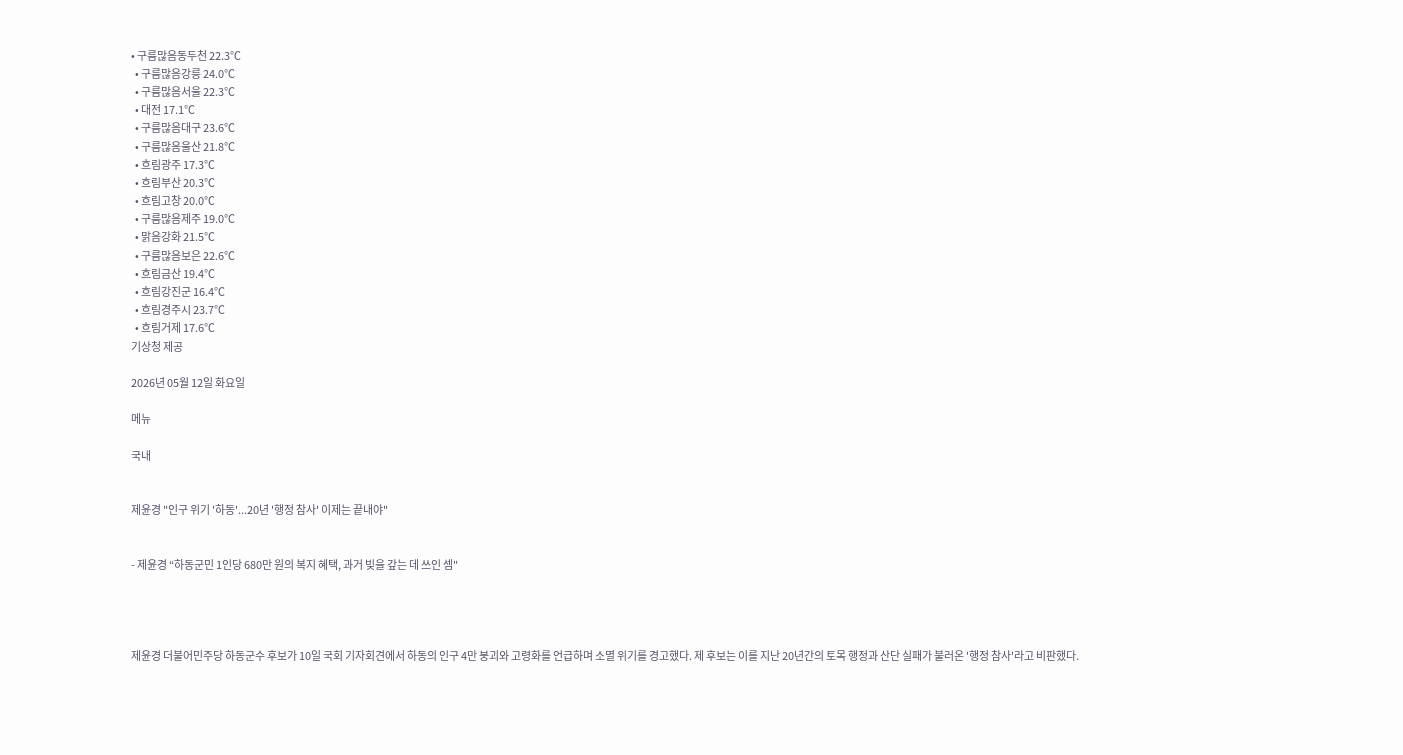• 구름많음동두천 22.3℃
  • 구름많음강릉 24.0℃
  • 구름많음서울 22.3℃
  • 대전 17.1℃
  • 구름많음대구 23.6℃
  • 구름많음울산 21.8℃
  • 흐림광주 17.3℃
  • 흐림부산 20.3℃
  • 흐림고창 20.0℃
  • 구름많음제주 19.0℃
  • 맑음강화 21.5℃
  • 구름많음보은 22.6℃
  • 흐림금산 19.4℃
  • 흐림강진군 16.4℃
  • 흐림경주시 23.7℃
  • 흐림거제 17.6℃
기상청 제공

2026년 05월 12일 화요일

메뉴

국내


제윤경 "인구 위기 '하동'...20년 '행정 참사' 이제는 끝내야"


- 제윤경 “하동군민 1인당 680만 원의 복지 혜택, 과거 빚을 갚는 데 쓰인 셈"




제윤경 더불어민주당 하동군수 후보가 10일 국회 기자회견에서 하동의 인구 4만 붕괴와 고령화를 언급하며 소멸 위기를 경고했다. 제 후보는 이를 지난 20년간의 토목 행정과 산단 실패가 불러온 '행정 참사'라고 비판했다.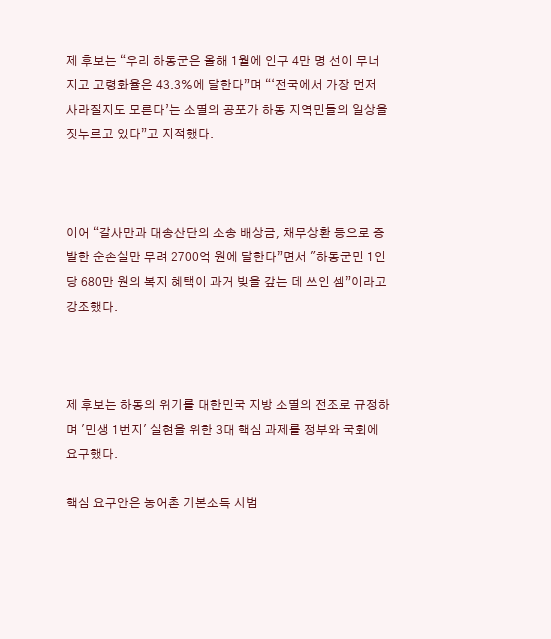제 후보는 “우리 하동군은 올해 1월에 인구 4만 명 선이 무너지고 고령화율은 43.3%에 달한다”며 “‘전국에서 가장 먼저 사라질지도 모른다’는 소멸의 공포가 하동 지역민들의 일상을 짓누르고 있다”고 지적했다.



이어 “갈사만과 대송산단의 소송 배상금, 채무상환 등으로 증발한 순손실만 무려 2700억 원에 달한다”면서 "하동군민 1인당 680만 원의 복지 혜택이 과거 빚을 갚는 데 쓰인 셈”이라고 강조했다.



제 후보는 하동의 위기를 대한민국 지방 소멸의 전조로 규정하며 '민생 1번지' 실현을 위한 3대 핵심 과제를 정부와 국회에 요구했다.

핵심 요구안은 농어촌 기본소득 시범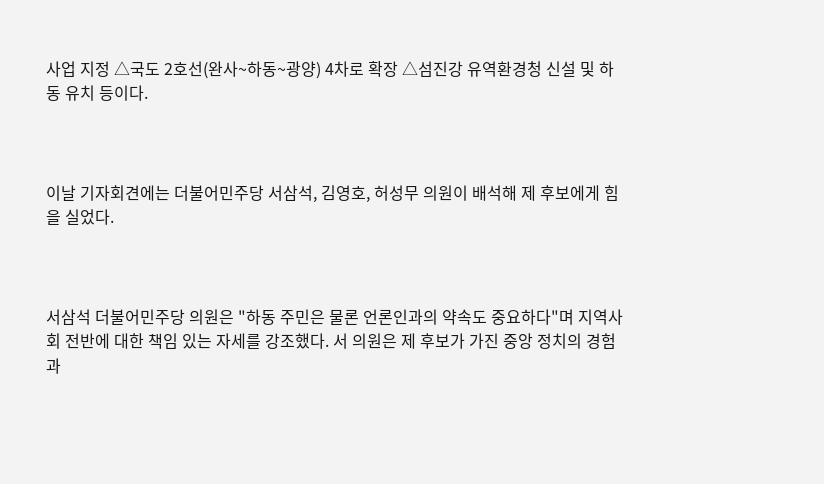사업 지정 △국도 2호선(완사~하동~광양) 4차로 확장 △섬진강 유역환경청 신설 및 하동 유치 등이다.



이날 기자회견에는 더불어민주당 서삼석, 김영호, 허성무 의원이 배석해 제 후보에게 힘을 실었다.



서삼석 더불어민주당 의원은 "하동 주민은 물론 언론인과의 약속도 중요하다"며 지역사회 전반에 대한 책임 있는 자세를 강조했다. 서 의원은 제 후보가 가진 중앙 정치의 경험과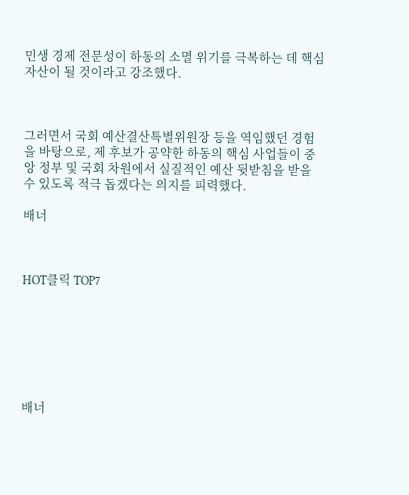민생 경제 전문성이 하동의 소멸 위기를 극복하는 데 핵심 자산이 될 것이라고 강조했다.



그러면서 국회 예산결산특별위원장 등을 역임했던 경험을 바탕으로, 제 후보가 공약한 하동의 핵심 사업들이 중앙 정부 및 국회 차원에서 실질적인 예산 뒷받침을 받을 수 있도록 적극 돕겠다는 의지를 피력했다.

배너



HOT클릭 TOP7







배너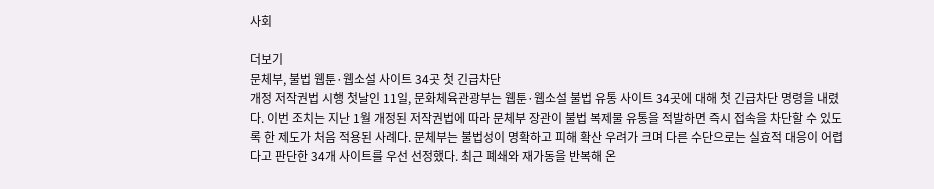사회

더보기
문체부, 불법 웹툰·웹소설 사이트 34곳 첫 긴급차단
개정 저작권법 시행 첫날인 11일, 문화체육관광부는 웹툰·웹소설 불법 유통 사이트 34곳에 대해 첫 긴급차단 명령을 내렸다. 이번 조치는 지난 1월 개정된 저작권법에 따라 문체부 장관이 불법 복제물 유통을 적발하면 즉시 접속을 차단할 수 있도록 한 제도가 처음 적용된 사례다. 문체부는 불법성이 명확하고 피해 확산 우려가 크며 다른 수단으로는 실효적 대응이 어렵다고 판단한 34개 사이트를 우선 선정했다. 최근 폐쇄와 재가동을 반복해 온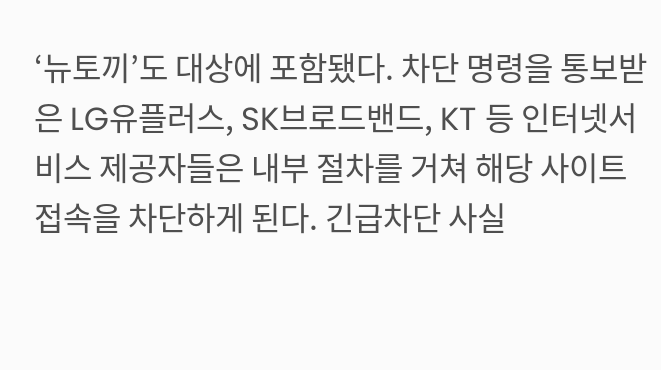‘뉴토끼’도 대상에 포함됐다. 차단 명령을 통보받은 LG유플러스, SK브로드밴드, KT 등 인터넷서비스 제공자들은 내부 절차를 거쳐 해당 사이트 접속을 차단하게 된다. 긴급차단 사실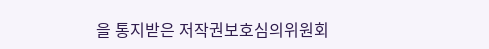을 통지받은 저작권보호심의위원회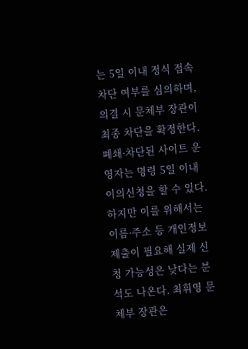는 5일 이내 정식 접속차단 여부를 심의하며, 의결 시 문체부 장관이 최종 차단을 확정한다. 폐쇄·차단된 사이트 운영자는 명령 5일 이내 이의신청을 할 수 있다. 하지만 이를 위해서는 이름·주소 등 개인정보 제출이 필요해 실제 신청 가능성은 낮다는 분석도 나온다. 최휘영 문체부 장관은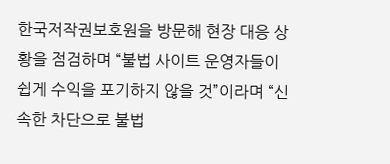한국저작권보호원을 방문해 현장 대응 상황을 점검하며 “불법 사이트 운영자들이 쉽게 수익을 포기하지 않을 것”이라며 “신속한 차단으로 불법